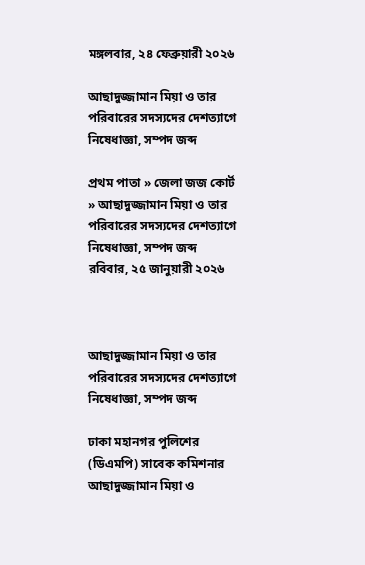মঙ্গলবার, ২৪ ফেব্রুয়ারী ২০২৬

আছাদুজ্জামান মিয়া ও তার পরিবারের সদস্যদের দেশত্যাগে নিষেধাজ্ঞা, সম্পদ জব্দ

প্রথম পাতা » জেলা জজ কোর্ট » আছাদুজ্জামান মিয়া ও তার পরিবারের সদস্যদের দেশত্যাগে নিষেধাজ্ঞা, সম্পদ জব্দ
রবিবার, ২৫ জানুয়ারী ২০২৬



আছাদুজ্জামান মিয়া ও তার পরিবারের সদস্যদের দেশত্যাগে নিষেধাজ্ঞা, সম্পদ জব্দ

ঢাকা মহানগর পুলিশের (ডিএমপি) সাবেক কমিশনার আছাদুজ্জামান মিয়া ও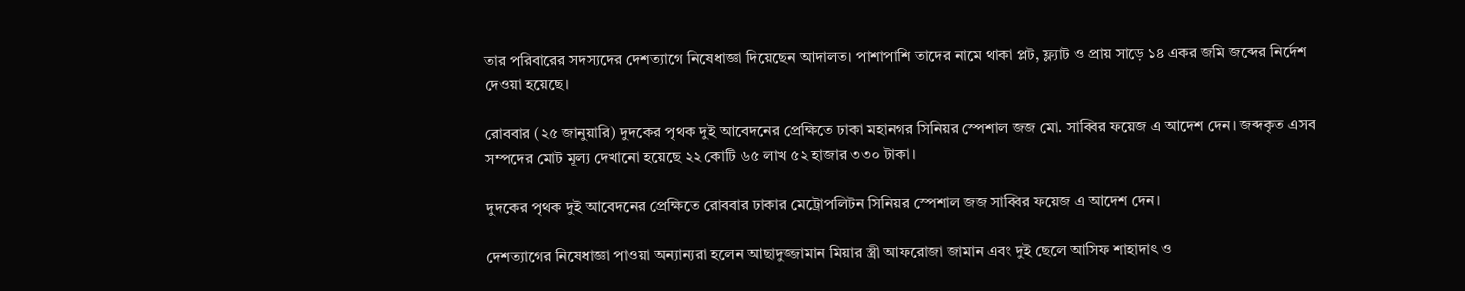তার পরিবারের সদস্যদের দেশত্যাগে নিষেধাজ্ঞা দিয়েছেন আদালত। পাশাপাশি তাদের নামে থাকা প্লট, ফ্ল্যাট ও প্রায় সাড়ে ১৪ একর জমি জব্দের নির্দেশ দেওয়া হয়েছে।

রোববার (২৫ জানুয়ারি) দুদকের পৃথক দুই আবেদনের প্রেক্ষিতে ঢাকা মহানগর সিনিয়র স্পেশাল জজ মো. সাব্বির ফয়েজ এ আদেশ দেন। জব্দকৃত এসব সম্পদের মোট মূল্য দেখানো হয়েছে ২২ কোটি ৬৫ লাখ ৫২ হাজার ৩৩০ টাকা।

দুদকের পৃথক দুই আবেদনের প্রেক্ষিতে রোববার ঢাকার মেট্রোপলিটন সিনিয়র স্পেশাল জজ সাব্বির ফয়েজ এ আদেশ দেন।

দেশত্যাগের নিষেধাজ্ঞা পাওয়া অন্যান্যরা হলেন আছাদুজ্জামান মিয়ার স্ত্রী আফরোজা জামান এবং দুই ছেলে আসিফ শাহাদাৎ ও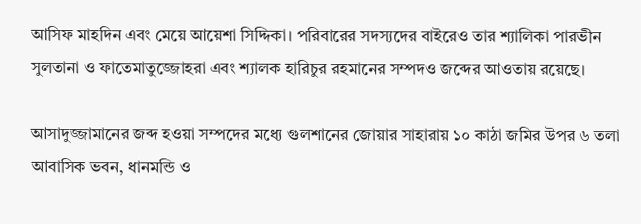আসিফ মাহদিন এবং মেয়ে আয়েশা সিদ্দিকা। পরিবারের সদস্যদের বাইরেও তার শ্যালিকা পারভীন সুলতানা ও ফাতেমাতুজ্জোহরা এবং শ্যালক হারিচুর রহমানের সম্পদও জব্দের আওতায় রয়েছে।

আসাদুজ্জামানের জব্দ হওয়া সম্পদের মধ্যে গুলশানের জোয়ার সাহারায় ১০ কাঠা জমির উপর ৬ তলা আবাসিক ভবন, ধানমন্ডি ও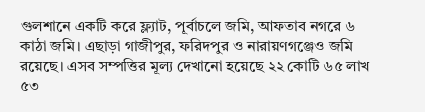গুলশানে একটি করে ফ্ল্যাট, পূর্বাচলে জমি, আফতাব নগরে ৬ কাঠা জমি। এছাড়া গাজীপুর, ফরিদপুর ও নারায়ণগঞ্জেও জমি রয়েছে। এসব সম্পত্তির মূল্য দেখানো হয়েছে ২২ কোটি ৬৫ লাখ ৫৩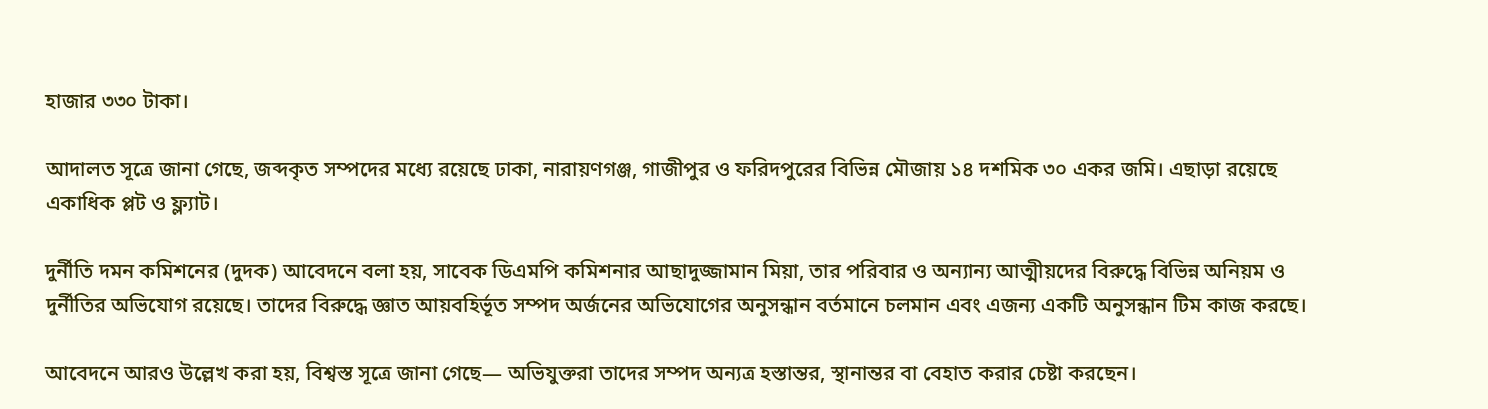হাজার ৩৩০ টাকা।

আদালত সূত্রে জানা গেছে, জব্দকৃত সম্পদের মধ্যে রয়েছে ঢাকা, নারায়ণগঞ্জ, গাজীপুর ও ফরিদপুরের বিভিন্ন মৌজায় ১৪ দশমিক ৩০ একর জমি। এছাড়া রয়েছে একাধিক প্লট ও ফ্ল্যাট।

দুর্নীতি দমন কমিশনের (দুদক) আবেদনে বলা হয়, সাবেক ডিএমপি কমিশনার আছাদুজ্জামান মিয়া, তার পরিবার ও অন্যান্য আত্মীয়দের বিরুদ্ধে বিভিন্ন অনিয়ম ও দুর্নীতির অভিযোগ রয়েছে। তাদের বিরুদ্ধে জ্ঞাত আয়বহির্ভূত সম্পদ অর্জনের অভিযোগের অনুসন্ধান বর্তমানে চলমান এবং এজন্য একটি অনুসন্ধান টিম কাজ করছে।

আবেদনে আরও উল্লেখ করা হয়, বিশ্বস্ত সূত্রে জানা গেছে— অভিযুক্তরা তাদের সম্পদ অন্যত্র হস্তান্তর, স্থানান্তর বা বেহাত করার চেষ্টা করছেন।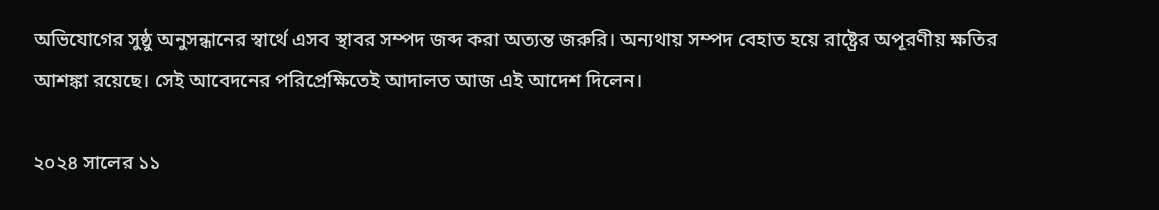অভিযোগের সুষ্ঠু অনুসন্ধানের স্বার্থে এসব স্থাবর সম্পদ জব্দ করা অত্যন্ত জরুরি। অন্যথায় সম্পদ বেহাত হয়ে রাষ্ট্রের অপূরণীয় ক্ষতির আশঙ্কা রয়েছে। সেই আবেদনের পরিপ্রেক্ষিতেই আদালত আজ এই আদেশ দিলেন।

২০২৪ সালের ১১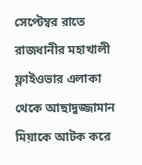সেপ্টেম্বর রাতে রাজধানীর মহাখালী ফ্লাইওভার এলাকা থেকে আছাদুজ্জামান মিয়াকে আটক করে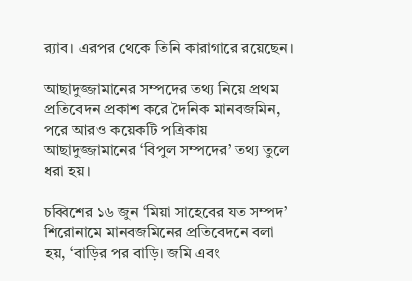র‍্যাব। এরপর থেকে তিনি কারাগারে রয়েছেন।

আছাদুজ্জামানের সম্পদের তথ্য নিয়ে প্রথম প্রতিবেদন প্রকাশ করে দৈনিক মানবজমিন, পরে আরও কয়েকটি পত্রিকায় আছাদুজ্জামানের ‘বিপুল সম্পদের’ তথ্য তুলে ধরা হয়।

চব্বিশের ১৬ জুন ‘মিয়া সাহেবের যত সম্পদ’ শিরোনামে মানবজমিনের প্রতিবেদনে বলা হয়, ‘বাড়ির পর বাড়ি। জমি এবং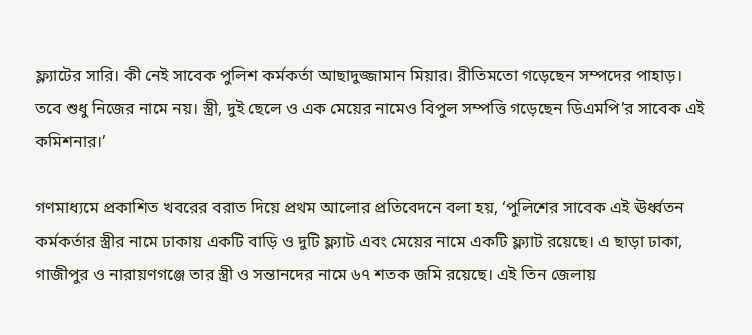ফ্ল্যাটের সারি। কী নেই সাবেক পুলিশ কর্মকর্তা আছাদুজ্জামান মিয়ার। রীতিমতো গড়েছেন সম্পদের পাহাড়। তবে শুধু নিজের নামে নয়। স্ত্রী, দুই ছেলে ও এক মেয়ের নামেও বিপুল সম্পত্তি গড়েছেন ডিএমপি’র সাবেক এই কমিশনার।’

গণমাধ্যমে প্রকাশিত খবরের বরাত দিয়ে প্রথম আলোর প্রতিবেদনে বলা হয়, ‘পুলিশের সাবেক এই ঊর্ধ্বতন কর্মকর্তার স্ত্রীর নামে ঢাকায় একটি বাড়ি ও দুটি ফ্ল্যাট এবং মেয়ের নামে একটি ফ্ল্যাট রয়েছে। এ ছাড়া ঢাকা, গাজীপুর ও নারায়ণগঞ্জে তার স্ত্রী ও সন্তানদের নামে ৬৭ শতক জমি রয়েছে। এই তিন জেলায়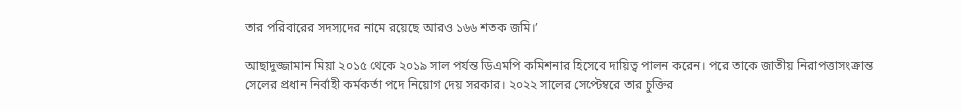তার পরিবারের সদস্যদের নামে রয়েছে আরও ১৬৬ শতক জমি।’

আছাদুজ্জামান মিয়া ২০১৫ থেকে ২০১৯ সাল পর্যন্ত ডিএমপি কমিশনার হিসেবে দায়িত্ব পালন করেন। পরে তাকে জাতীয় নিরাপত্তাসংক্রান্ত সেলের প্রধান নির্বাহী কর্মকর্তা পদে নিয়োগ দেয় সরকার। ২০২২ সালের সেপ্টেম্বরে তার চুক্তির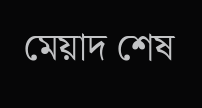মেয়াদ শেষ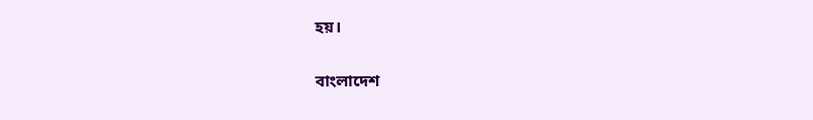হয়।

বাংলাদেশ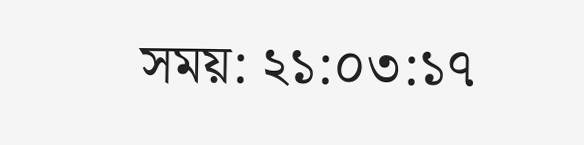সময়: ২১:০৩:১৭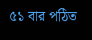৫১ বার পঠিত